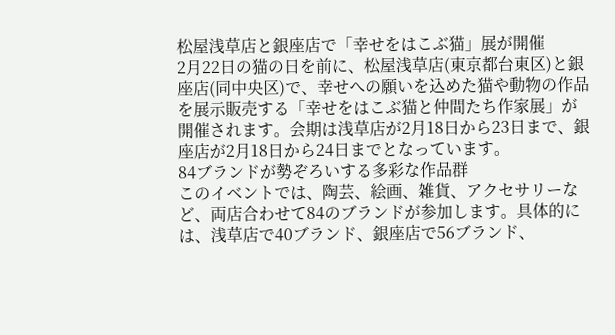松屋浅草店と銀座店で「幸せをはこぶ猫」展が開催
2月22日の猫の日を前に、松屋浅草店(東京都台東区)と銀座店(同中央区)で、幸せへの願いを込めた猫や動物の作品を展示販売する「幸せをはこぶ猫と仲間たち作家展」が開催されます。会期は浅草店が2月18日から23日まで、銀座店が2月18日から24日までとなっています。
84ブランドが勢ぞろいする多彩な作品群
このイベントでは、陶芸、絵画、雑貨、アクセサリーなど、両店合わせて84のブランドが参加します。具体的には、浅草店で40ブランド、銀座店で56ブランド、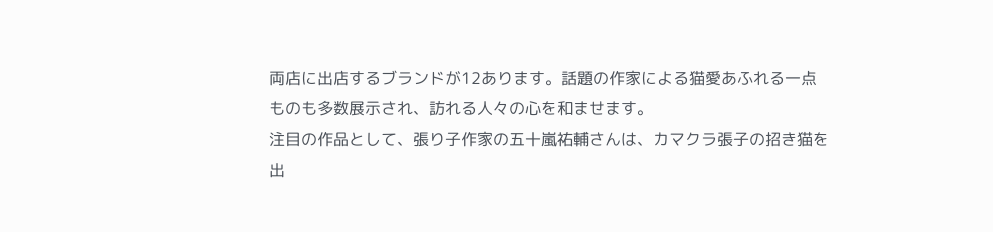両店に出店するブランドが12あります。話題の作家による猫愛あふれる一点ものも多数展示され、訪れる人々の心を和ませます。
注目の作品として、張り子作家の五十嵐祐輔さんは、カマクラ張子の招き猫を出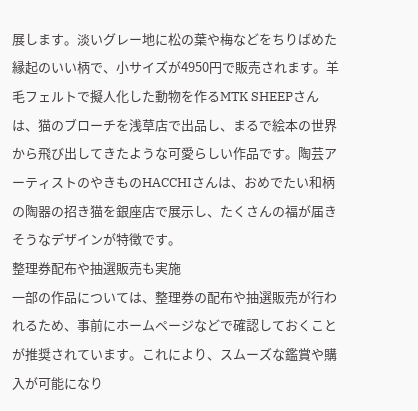展します。淡いグレー地に松の葉や梅などをちりばめた縁起のいい柄で、小サイズが4950円で販売されます。羊毛フェルトで擬人化した動物を作るMTK SHEEPさんは、猫のブローチを浅草店で出品し、まるで絵本の世界から飛び出してきたような可愛らしい作品です。陶芸アーティストのやきものHACCHIさんは、おめでたい和柄の陶器の招き猫を銀座店で展示し、たくさんの福が届きそうなデザインが特徴です。
整理券配布や抽選販売も実施
一部の作品については、整理券の配布や抽選販売が行われるため、事前にホームページなどで確認しておくことが推奨されています。これにより、スムーズな鑑賞や購入が可能になり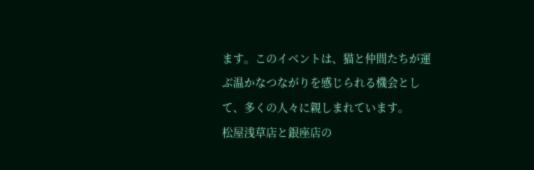ます。このイベントは、猫と仲間たちが運ぶ温かなつながりを感じられる機会として、多くの人々に親しまれています。
松屋浅草店と銀座店の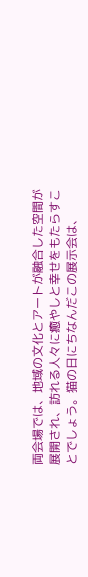両会場では、地域の文化とアートが融合した空間が展開され、訪れる人々に癒やしと幸せをもたらすことでしょう。猫の日にちなんだこの展示会は、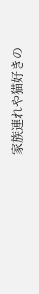家族連れや猫好きの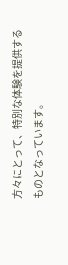方々にとって、特別な体験を提供するものとなっています。